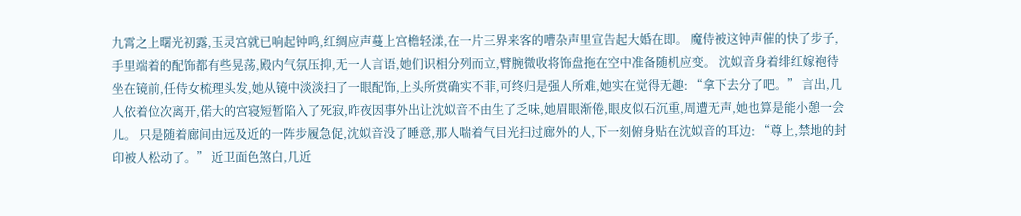九霄之上曙光初露,玉灵宫就已响起钟鸣,红绸应声蔓上宫檐轻漾,在一片三界来客的嘈杂声里宣告起大婚在即。 魔侍被这钟声催的快了步子,手里端着的配饰都有些晃荡,殿内气氛压抑,无一人言语,她们识相分列而立,臂腕微收将饰盘拖在空中准备随机应变。 沈姒音身着绯红嫁袍待坐在镜前,任侍女梳理头发,她从镜中淡淡扫了一眼配饰,上头所赏确实不菲,可终归是强人所难,她实在觉得无趣: “拿下去分了吧。” 言出,几人依着位次离开,偌大的宫寝短暂陷入了死寂,昨夜因事外出让沈姒音不由生了乏味,她眉眼渐倦,眼皮似石沉重,周遭无声,她也算是能小憩一会儿。 只是随着廊间由远及近的一阵步履急促,沈姒音没了睡意,那人喘着气目光扫过廊外的人,下一刻俯身贴在沈姒音的耳边: “尊上,禁地的封印被人松动了。” 近卫面色煞白,几近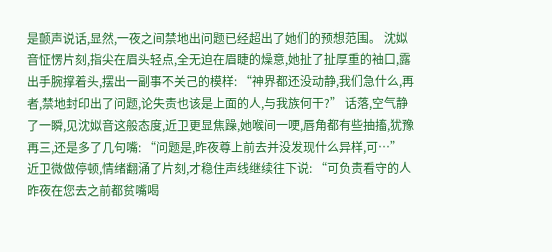是颤声说话,显然,一夜之间禁地出问题已经超出了她们的预想范围。 沈姒音怔愣片刻,指尖在眉头轻点,全无迫在眉睫的燥意,她扯了扯厚重的袖口,露出手腕撑着头,摆出一副事不关己的模样: “神界都还没动静,我们急什么,再者,禁地封印出了问题,论失责也该是上面的人,与我族何干?” 话落,空气静了一瞬,见沈姒音这般态度,近卫更显焦躁,她喉间一哽,唇角都有些抽搐,犹豫再三,还是多了几句嘴: “问题是,昨夜尊上前去并没发现什么异样,可…” 近卫微做停顿,情绪翻涌了片刻,才稳住声线继续往下说: “可负责看守的人昨夜在您去之前都贫嘴喝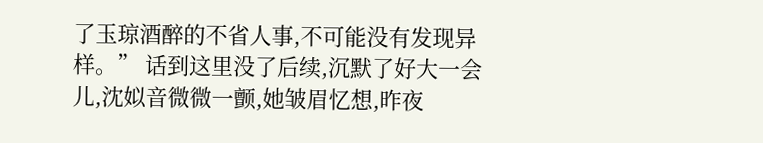了玉琼酒醉的不省人事,不可能没有发现异样。” 话到这里没了后续,沉默了好大一会儿,沈姒音微微一颤,她皱眉忆想,昨夜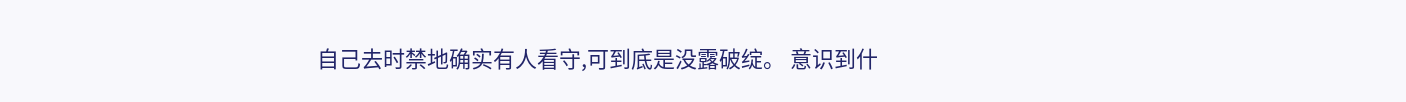自己去时禁地确实有人看守,可到底是没露破绽。 意识到什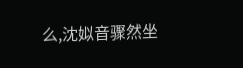么,沈姒音骤然坐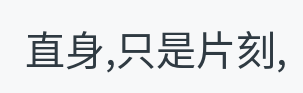直身,只是片刻,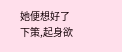她便想好了下策,起身欲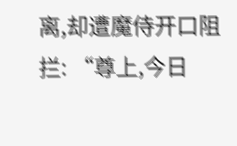离,却遭魔侍开口阻拦: “尊上,今日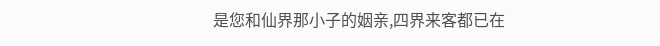是您和仙界那小子的姻亲,四界来客都已在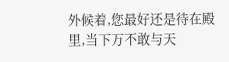外候着,您最好还是待在殿里,当下万不敢与天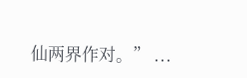仙两界作对。” ...